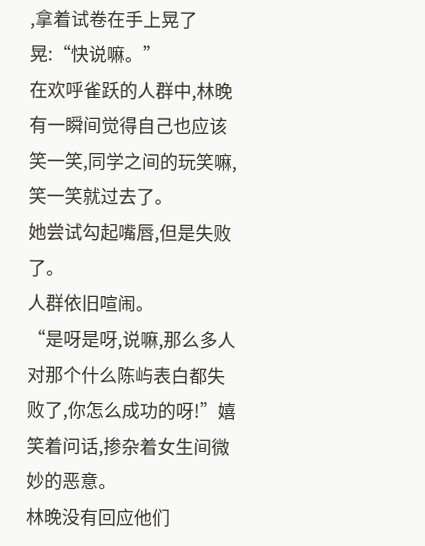,拿着试卷在手上晃了晃:“快说嘛。”
在欢呼雀跃的人群中,林晚有一瞬间觉得自己也应该笑一笑,同学之间的玩笑嘛,笑一笑就过去了。
她尝试勾起嘴唇,但是失败了。
人群依旧喧闹。
“是呀是呀,说嘛,那么多人对那个什么陈屿表白都失败了,你怎么成功的呀!”嬉笑着问话,掺杂着女生间微妙的恶意。
林晚没有回应他们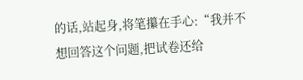的话,站起身,将笔攥在手心:“我并不想回答这个问题,把试卷还给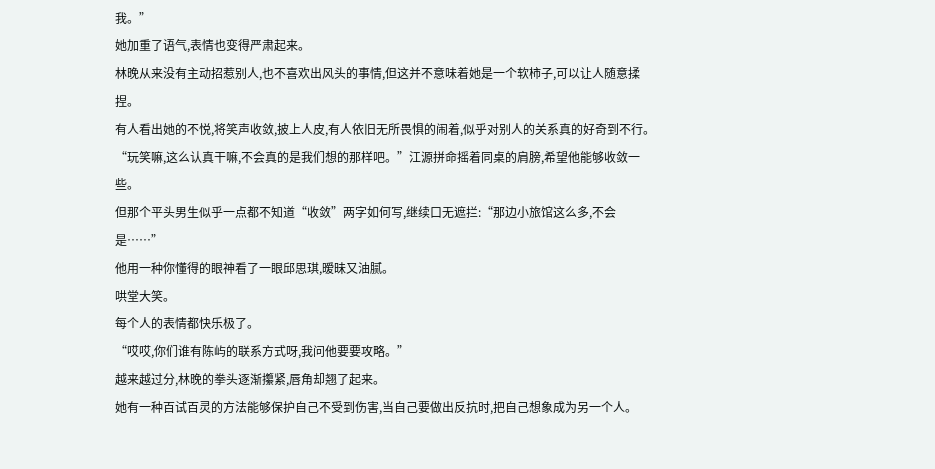我。”
她加重了语气,表情也变得严肃起来。
林晚从来没有主动招惹别人,也不喜欢出风头的事情,但这并不意味着她是一个软柿子,可以让人随意揉捏。
有人看出她的不悦,将笑声收敛,披上人皮,有人依旧无所畏惧的闹着,似乎对别人的关系真的好奇到不行。
“玩笑嘛,这么认真干嘛,不会真的是我们想的那样吧。”江源拼命摇着同桌的肩膀,希望他能够收敛一些。
但那个平头男生似乎一点都不知道“收敛”两字如何写,继续口无遮拦:“那边小旅馆这么多,不会是……”
他用一种你懂得的眼神看了一眼邱思琪,暧昧又油腻。
哄堂大笑。
每个人的表情都快乐极了。
“哎哎,你们谁有陈屿的联系方式呀,我问他要要攻略。”
越来越过分,林晚的拳头逐渐攥紧,唇角却翘了起来。
她有一种百试百灵的方法能够保护自己不受到伤害,当自己要做出反抗时,把自己想象成为另一个人。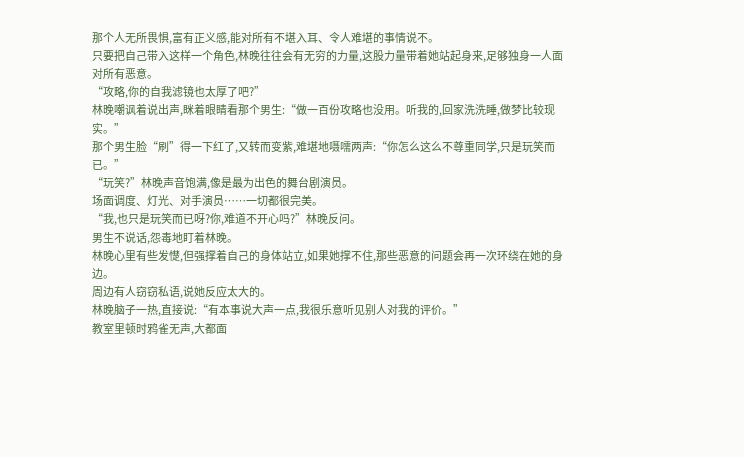那个人无所畏惧,富有正义感,能对所有不堪入耳、令人难堪的事情说不。
只要把自己带入这样一个角色,林晚往往会有无穷的力量,这股力量带着她站起身来,足够独身一人面对所有恶意。
“攻略,你的自我滤镜也太厚了吧?”
林晚嘲讽着说出声,眯着眼睛看那个男生:“做一百份攻略也没用。听我的,回家洗洗睡,做梦比较现实。”
那个男生脸“刷”得一下红了,又转而变紫,难堪地嗫嚅两声:“你怎么这么不尊重同学,只是玩笑而已。”
“玩笑?”林晚声音饱满,像是最为出色的舞台剧演员。
场面调度、灯光、对手演员……一切都很完美。
“我,也只是玩笑而已呀?你,难道不开心吗?”林晚反问。
男生不说话,怨毒地盯着林晚。
林晚心里有些发憷,但强撑着自己的身体站立,如果她撑不住,那些恶意的问题会再一次环绕在她的身边。
周边有人窃窃私语,说她反应太大的。
林晚脑子一热,直接说:“有本事说大声一点,我很乐意听见别人对我的评价。”
教室里顿时鸦雀无声,大都面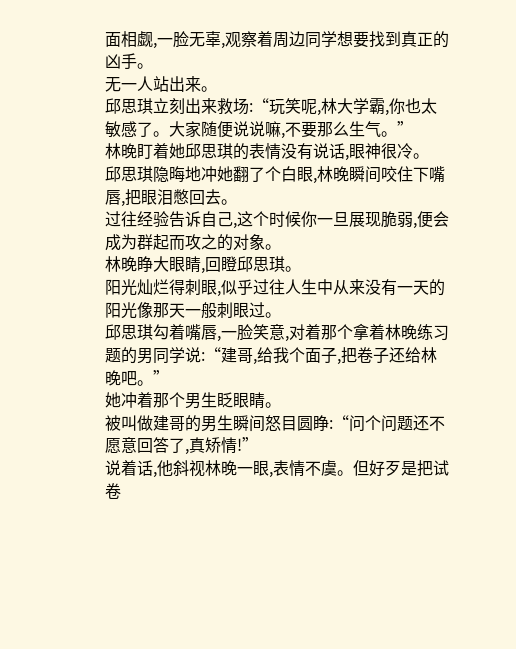面相觑,一脸无辜,观察着周边同学想要找到真正的凶手。
无一人站出来。
邱思琪立刻出来救场:“玩笑呢,林大学霸,你也太敏感了。大家随便说说嘛,不要那么生气。”
林晚盯着她邱思琪的表情没有说话,眼神很冷。
邱思琪隐晦地冲她翻了个白眼,林晚瞬间咬住下嘴唇,把眼泪憋回去。
过往经验告诉自己,这个时候你一旦展现脆弱,便会成为群起而攻之的对象。
林晚睁大眼睛,回瞪邱思琪。
阳光灿烂得刺眼,似乎过往人生中从来没有一天的阳光像那天一般刺眼过。
邱思琪勾着嘴唇,一脸笑意,对着那个拿着林晚练习题的男同学说:“建哥,给我个面子,把卷子还给林晚吧。”
她冲着那个男生眨眼睛。
被叫做建哥的男生瞬间怒目圆睁:“问个问题还不愿意回答了,真矫情!”
说着话,他斜视林晚一眼,表情不虞。但好歹是把试卷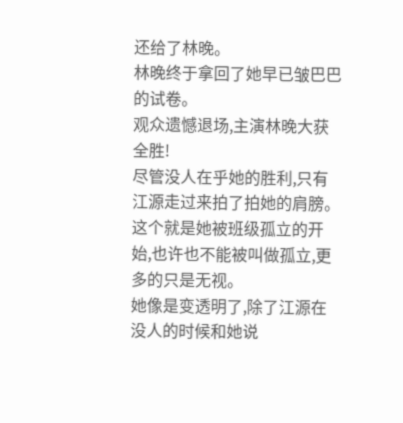还给了林晚。
林晚终于拿回了她早已皱巴巴的试卷。
观众遗憾退场,主演林晚大获全胜!
尽管没人在乎她的胜利,只有江源走过来拍了拍她的肩膀。
这个就是她被班级孤立的开始,也许也不能被叫做孤立,更多的只是无视。
她像是变透明了,除了江源在没人的时候和她说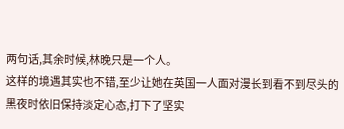两句话,其余时候,林晚只是一个人。
这样的境遇其实也不错,至少让她在英国一人面对漫长到看不到尽头的黑夜时依旧保持淡定心态,打下了坚实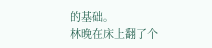的基础。
林晚在床上翻了个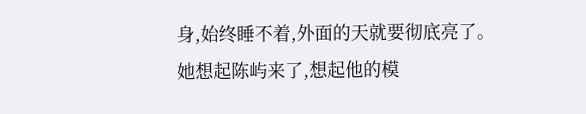身,始终睡不着,外面的天就要彻底亮了。
她想起陈屿来了,想起他的模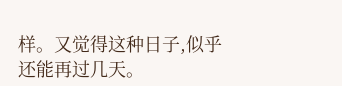样。又觉得这种日子,似乎还能再过几天。